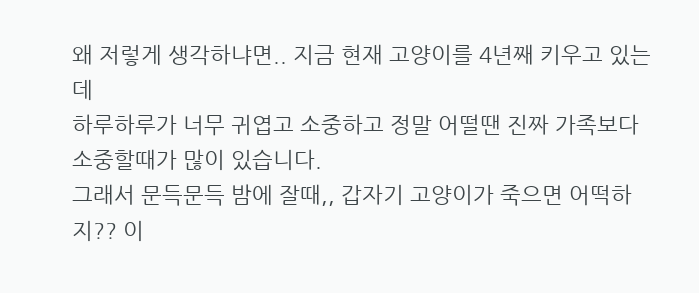왜 저렇게 생각하냐면.. 지금 현재 고양이를 4년째 키우고 있는데
하루하루가 너무 귀엽고 소중하고 정말 어떨땐 진짜 가족보다 소중할때가 많이 있습니다.
그래서 문득문득 밤에 잘때,, 갑자기 고양이가 죽으면 어떡하지?? 이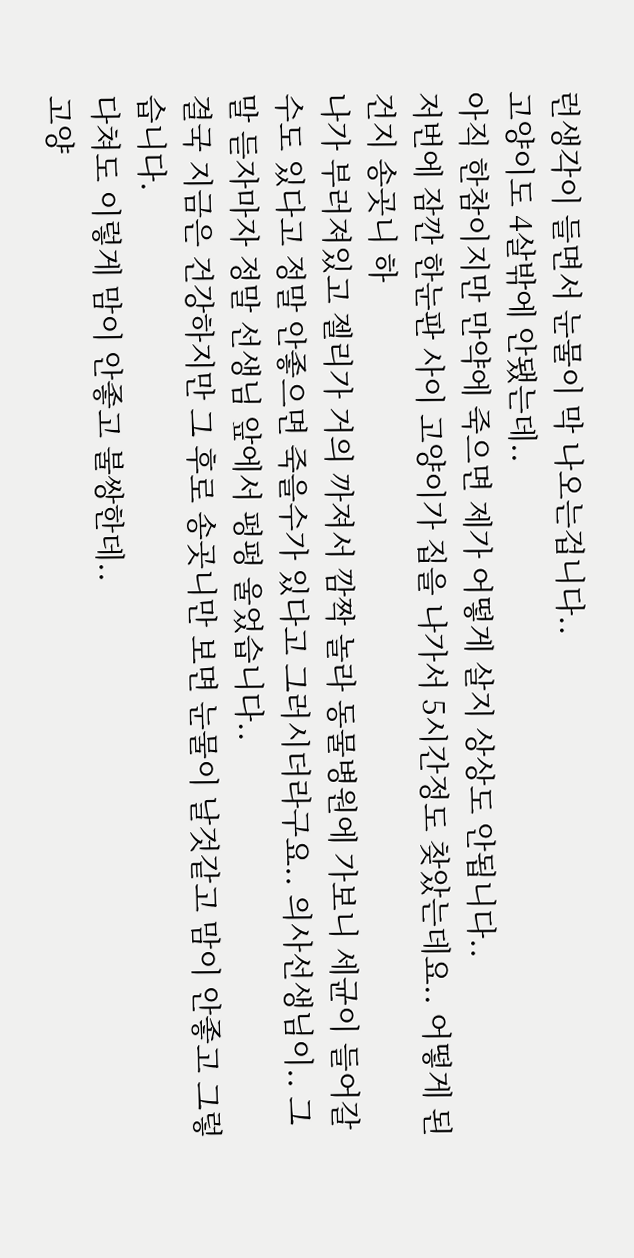런생각이 들면서 눈물이 막 나오는겁니다..
고양이도 4살밖에 안됐는데..
아직 한참이지만 만약에 죽으면 제가 어떻게 살지 상상도 안됩니다..
저번에 잠깐 한눈판 사이 고양이가 집을 나가서 5시간정도 찾았는데요.. 어떻게 된건지 송곳니 하
나가 부러져있고 젤리가 거의 까져서 깜짝 놀라 동물병원에 가보니 세균이 들어갈수도 있다고 정말 안좋으면 죽을수가 있다고 그러시더라구요.. 의사선생님이.. 그 말 듣자마자 정말 선생님 앞에서 펑펑 울었습니다..
결국 지금은 건강하지만 그 후로 송곳니만 보면 눈물이 날것같고 맘이 안좋고 그렇습니다.
다쳐도 이렇게 맘이 안좋고 불쌍한데..
고양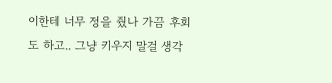이한테 너무 정을 줬나 가끔 후회도 하고.. 그냥 키우지 말걸 생각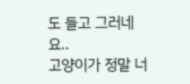도 들고 그러네요..
고양이가 정말 너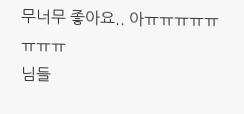무너무 좋아요.. 아ㅠㅠㅠㅠㅠㅠㅠㅠ
님들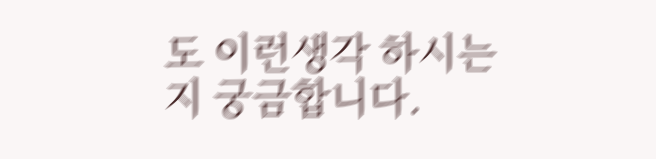도 이런생각 하시는지 궁금합니다.